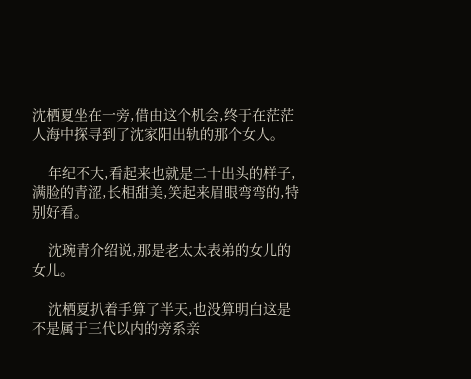沈栖夏坐在一旁,借由这个机会,终于在茫茫人海中探寻到了沈家阳出轨的那个女人。

    年纪不大,看起来也就是二十出头的样子,满脸的青涩,长相甜美,笑起来眉眼弯弯的,特别好看。

    沈琬青介绍说,那是老太太表弟的女儿的女儿。

    沈栖夏扒着手算了半天,也没算明白这是不是属于三代以内的旁系亲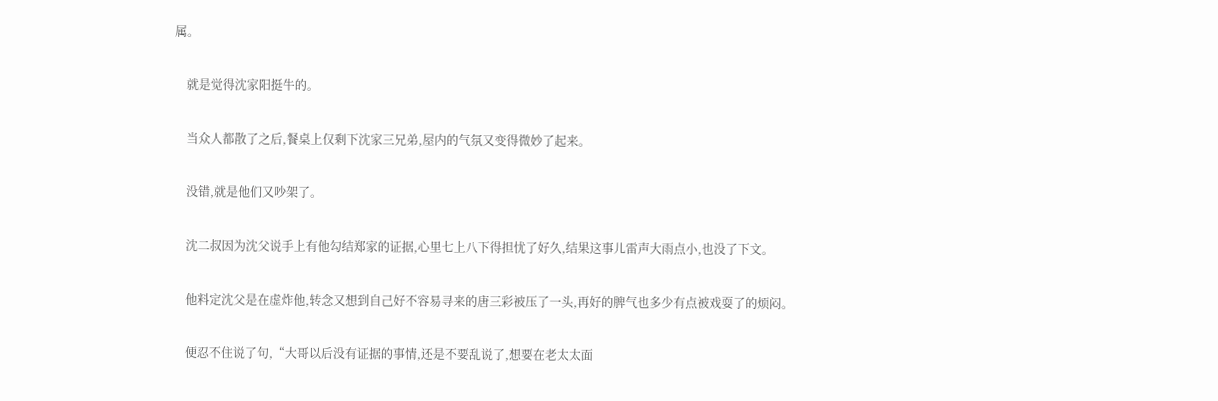属。

    就是觉得沈家阳挺牛的。

    当众人都散了之后,餐桌上仅剩下沈家三兄弟,屋内的气氛又变得微妙了起来。

    没错,就是他们又吵架了。

    沈二叔因为沈父说手上有他勾结郑家的证据,心里七上八下得担忧了好久,结果这事儿雷声大雨点小,也没了下文。

    他料定沈父是在虚炸他,转念又想到自己好不容易寻来的唐三彩被压了一头,再好的脾气也多少有点被戏耍了的烦闷。

    便忍不住说了句,“大哥以后没有证据的事情,还是不要乱说了,想要在老太太面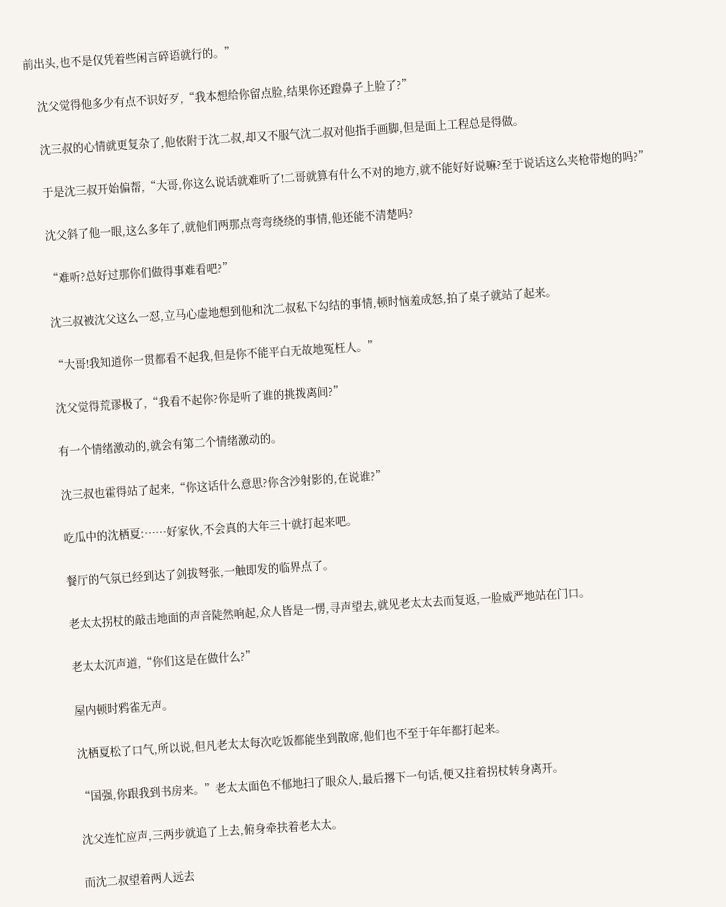前出头,也不是仅凭着些闲言碎语就行的。”

    沈父觉得他多少有点不识好歹,“我本想给你留点脸,结果你还蹬鼻子上脸了?”

    沈三叔的心情就更复杂了,他依附于沈二叔,却又不服气沈二叔对他指手画脚,但是面上工程总是得做。

    于是沈三叔开始偏帮,“大哥,你这么说话就难听了!二哥就算有什么不对的地方,就不能好好说嘛?至于说话这么夹枪带炮的吗?”

    沈父斜了他一眼,这么多年了,就他们两那点弯弯绕绕的事情,他还能不清楚吗?

    “难听?总好过那你们做得事难看吧?”

    沈三叔被沈父这么一怼,立马心虚地想到他和沈二叔私下勾结的事情,顿时恼羞成怒,拍了桌子就站了起来。

    “大哥!我知道你一贯都看不起我,但是你不能平白无故地冤枉人。”

    沈父觉得荒谬极了,“我看不起你?你是听了谁的挑拨离间?”

    有一个情绪激动的,就会有第二个情绪激动的。

    沈三叔也霍得站了起来,“你这话什么意思?你含沙射影的,在说谁?”

    吃瓜中的沈栖夏:……好家伙,不会真的大年三十就打起来吧。

    餐厅的气氛已经到达了剑拔弩张,一触即发的临界点了。

    老太太拐杖的敲击地面的声音陡然响起,众人皆是一愣,寻声望去,就见老太太去而复返,一脸威严地站在门口。

    老太太沉声道,“你们这是在做什么?”

    屋内顿时鸦雀无声。

    沈栖夏松了口气,所以说,但凡老太太每次吃饭都能坐到散席,他们也不至于年年都打起来。

    “国强,你跟我到书房来。”老太太面色不郁地扫了眼众人,最后撂下一句话,便又拄着拐杖转身离开。

    沈父连忙应声,三两步就追了上去,俯身牵扶着老太太。

    而沈二叔望着两人远去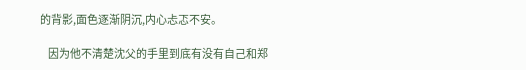的背影,面色逐渐阴沉,内心忐忑不安。

    因为他不清楚沈父的手里到底有没有自己和郑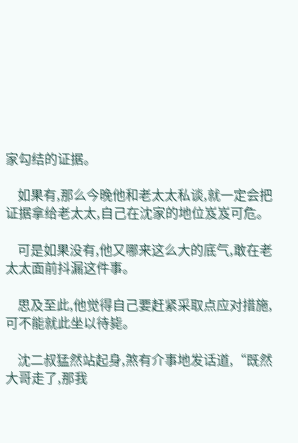家勾结的证据。

    如果有,那么今晚他和老太太私谈,就一定会把证据拿给老太太,自己在沈家的地位岌岌可危。

    可是如果没有,他又哪来这么大的底气,敢在老太太面前抖漏这件事。

    思及至此,他觉得自己要赶紧采取点应对措施,可不能就此坐以待毙。

    沈二叔猛然站起身,煞有介事地发话道,“既然大哥走了,那我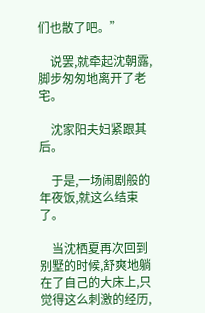们也散了吧。”

    说罢,就牵起沈朝露,脚步匆匆地离开了老宅。

    沈家阳夫妇紧跟其后。

    于是,一场闹剧般的年夜饭,就这么结束了。

    当沈栖夏再次回到别墅的时候,舒爽地躺在了自己的大床上,只觉得这么刺激的经历,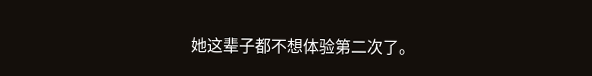她这辈子都不想体验第二次了。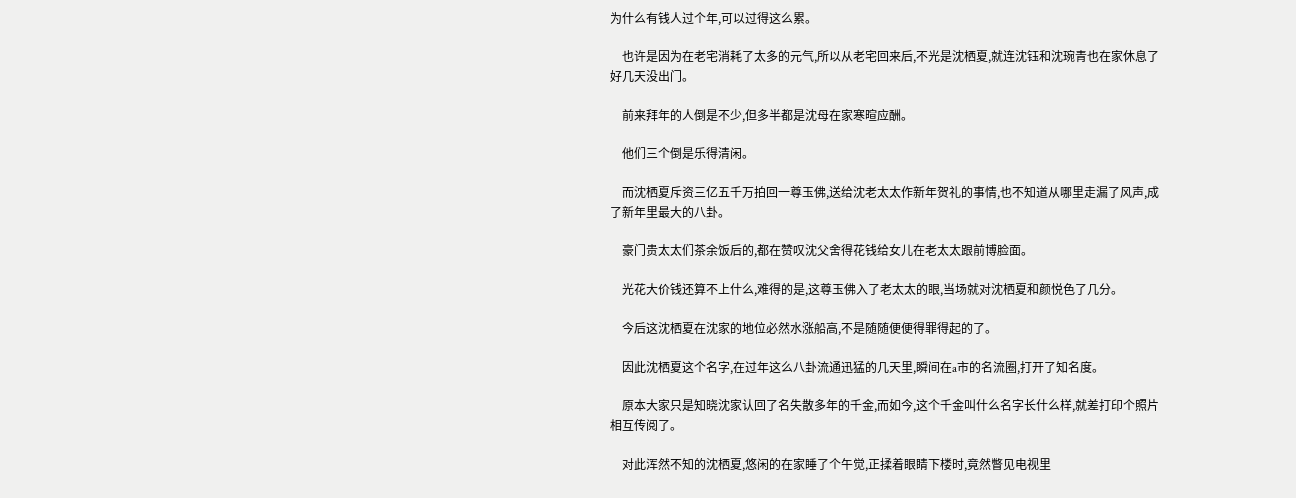为什么有钱人过个年,可以过得这么累。

    也许是因为在老宅消耗了太多的元气,所以从老宅回来后,不光是沈栖夏,就连沈钰和沈琬青也在家休息了好几天没出门。

    前来拜年的人倒是不少,但多半都是沈母在家寒暄应酬。

    他们三个倒是乐得清闲。

    而沈栖夏斥资三亿五千万拍回一尊玉佛,送给沈老太太作新年贺礼的事情,也不知道从哪里走漏了风声,成了新年里最大的八卦。

    豪门贵太太们茶余饭后的,都在赞叹沈父舍得花钱给女儿在老太太跟前博脸面。

    光花大价钱还算不上什么,难得的是,这尊玉佛入了老太太的眼,当场就对沈栖夏和颜悦色了几分。

    今后这沈栖夏在沈家的地位必然水涨船高,不是随随便便得罪得起的了。

    因此沈栖夏这个名字,在过年这么八卦流通迅猛的几天里,瞬间在a市的名流圈,打开了知名度。

    原本大家只是知晓沈家认回了名失散多年的千金,而如今,这个千金叫什么名字长什么样,就差打印个照片相互传阅了。

    对此浑然不知的沈栖夏,悠闲的在家睡了个午觉,正揉着眼睛下楼时,竟然瞥见电视里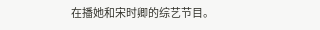在播她和宋时卿的综艺节目。